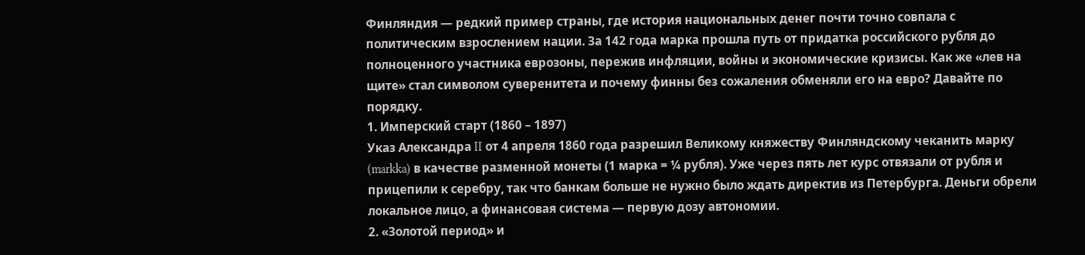Финляндия — редкий пример страны, где история национальных денег почти точно совпала с политическим взрослением нации. За 142 года марка прошла путь от придатка российского рубля до полноценного участника еврозоны, пережив инфляции, войны и экономические кризисы. Как же «лев на щите» стал символом суверенитета и почему финны без сожаления обменяли его на евро? Давайте по порядку.
1. Имперский старт (1860 – 1897)
Указ Александра II от 4 апреля 1860 года разрешил Великому княжеству Финляндскому чеканить марку (markka) в качестве разменной монеты (1 марка = ¼ рубля). Уже через пять лет курс отвязали от рубля и прицепили к серебру, так что банкам больше не нужно было ждать директив из Петербурга. Деньги обрели локальное лицо, а финансовая система — первую дозу автономии.
2. «Золотой период» и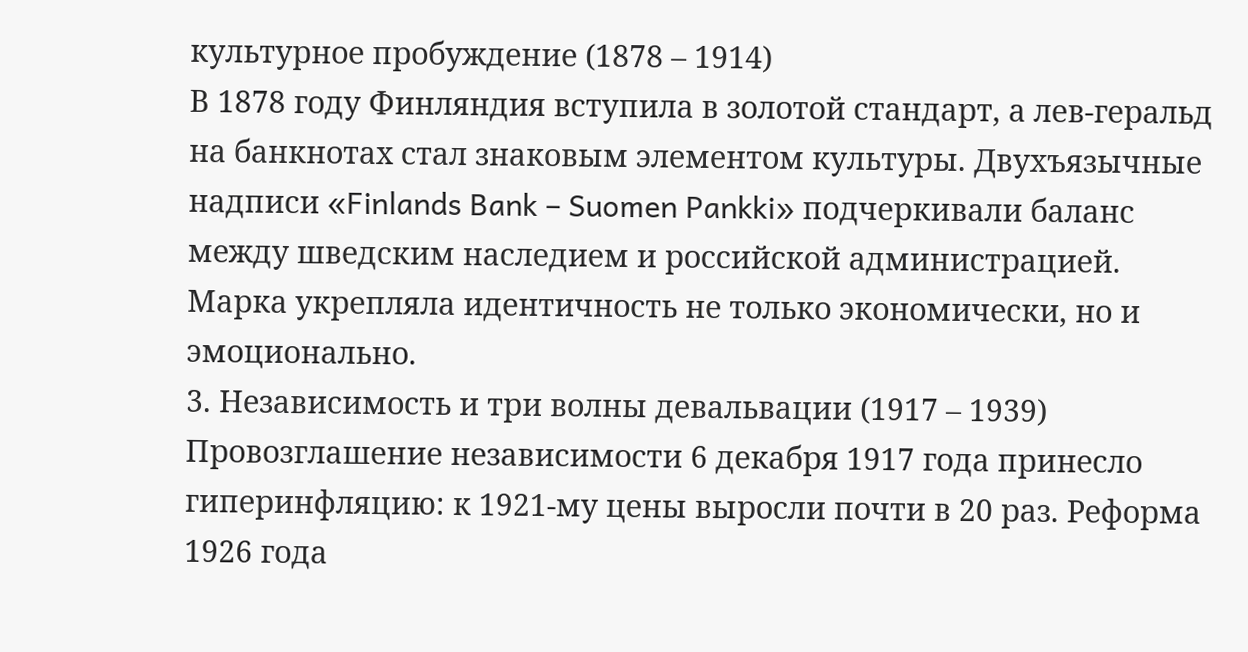культурное пробуждение (1878 – 1914)
В 1878 году Финляндия вступила в золотой стандарт, а лев‑геральд на банкнотах стал знаковым элементом культуры. Двухъязычные надписи «Finlands Bank – Suomen Pankki» подчеркивали баланс между шведским наследием и российской администрацией. Марка укрепляла идентичность не только экономически, но и эмоционально.
3. Независимость и три волны девальвации (1917 – 1939)
Провозглашение независимости 6 декабря 1917 года принесло гиперинфляцию: к 1921‑му цены выросли почти в 20 раз. Реформа 1926 года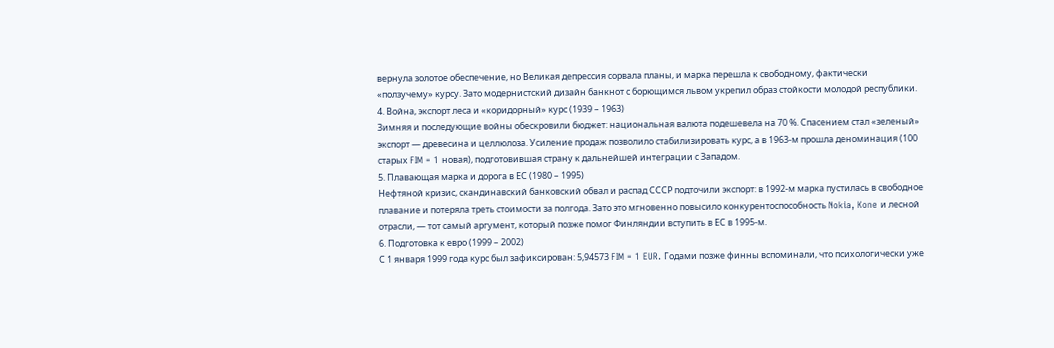вернула золотое обеспечение, но Великая депрессия сорвала планы, и марка перешла к свободному, фактически «ползучему» курсу. Зато модернистский дизайн банкнот с борющимся львом укрепил образ стойкости молодой республики.
4. Война, экспорт леса и «коридорный» курс (1939 – 1963)
Зимняя и последующие войны обескровили бюджет: национальная валюта подешевела на 70 %. Спасением стал «зеленый» экспорт — древесина и целлюлоза. Усиление продаж позволило стабилизировать курс, а в 1963‑м прошла деноминация (100 старых FIM = 1 новая), подготовившая страну к дальнейшей интеграции с Западом.
5. Плавающая марка и дорога в ЕС (1980 – 1995)
Нефтяной кризис, скандинавский банковский обвал и распад СССР подточили экспорт: в 1992‑м марка пустилась в свободное плавание и потеряла треть стоимости за полгода. Зато это мгновенно повысило конкурентоспособность Nokia, Kone и лесной отрасли, — тот самый аргумент, который позже помог Финляндии вступить в ЕС в 1995‑м.
6. Подготовка к евро (1999 – 2002)
С 1 января 1999 года курс был зафиксирован: 5,94573 FIM = 1 EUR. Годами позже финны вспоминали, что психологически уже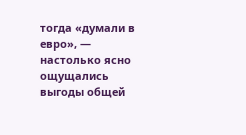тогда «думали в евро», — настолько ясно ощущались выгоды общей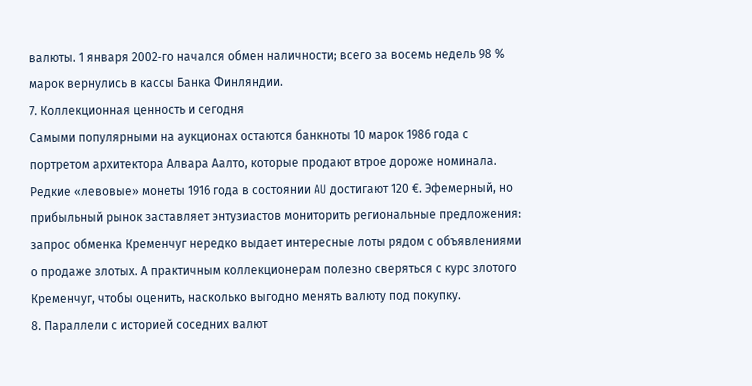валюты. 1 января 2002‑го начался обмен наличности; всего за восемь недель 98 % марок вернулись в кассы Банка Финляндии.
7. Коллекционная ценность и сегодня
Самыми популярными на аукционах остаются банкноты 10 марок 1986 года с портретом архитектора Алвара Аалто, которые продают втрое дороже номинала. Редкие «левовые» монеты 1916 года в состоянии AU достигают 120 €. Эфемерный, но прибыльный рынок заставляет энтузиастов мониторить региональные предложения: запрос обменка Кременчуг нередко выдает интересные лоты рядом с объявлениями о продаже злотых. А практичным коллекционерам полезно сверяться с курс злотого Кременчуг, чтобы оценить, насколько выгодно менять валюту под покупку.
8. Параллели с историей соседних валют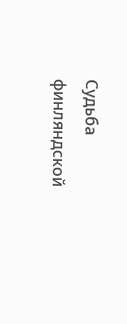Судьба финляндской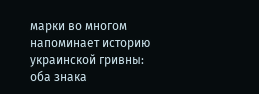марки во многом напоминает историю украинской гривны: оба знака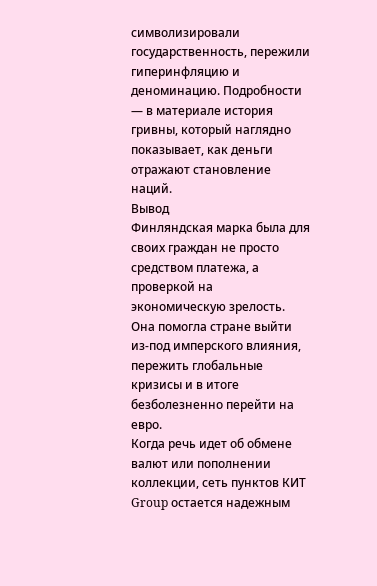символизировали государственность, пережили гиперинфляцию и деноминацию. Подробности — в материале история гривны, который наглядно показывает, как деньги отражают становление наций.
Вывод
Финляндская марка была для своих граждан не просто средством платежа, а проверкой на экономическую зрелость. Она помогла стране выйти из‑под имперского влияния, пережить глобальные кризисы и в итоге безболезненно перейти на евро.
Когда речь идет об обмене валют или пополнении коллекции, сеть пунктов КИТ Group остается надежным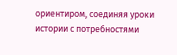ориентиром, соединяя уроки истории с потребностями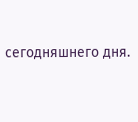сегодняшнего дня.